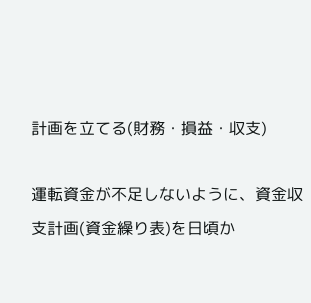計画を立てる(財務・損益・収支)

運転資金が不足しないように、資金収支計画(資金繰り表)を日頃か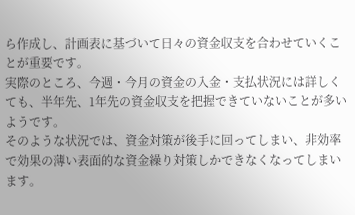ら作成し、計画表に基づいて日々の資金収支を合わせていくことが重要です。
実際のところ、今週・今月の資金の入金・支払状況には詳しくても、半年先、1年先の資金収支を把握できていないことが多いようです。
そのような状況では、資金対策が後手に回ってしまい、非効率で効果の薄い表面的な資金繰り対策しかできなくなってしまいます。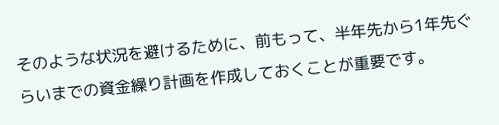そのような状況を避けるために、前もって、半年先から1年先ぐらいまでの資金繰り計画を作成しておくことが重要です。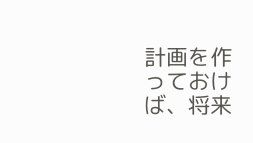計画を作っておけば、将来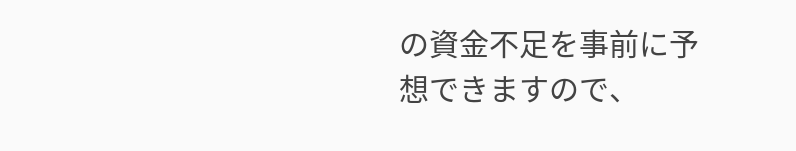の資金不足を事前に予想できますので、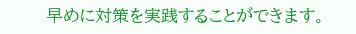早めに対策を実践することができます。